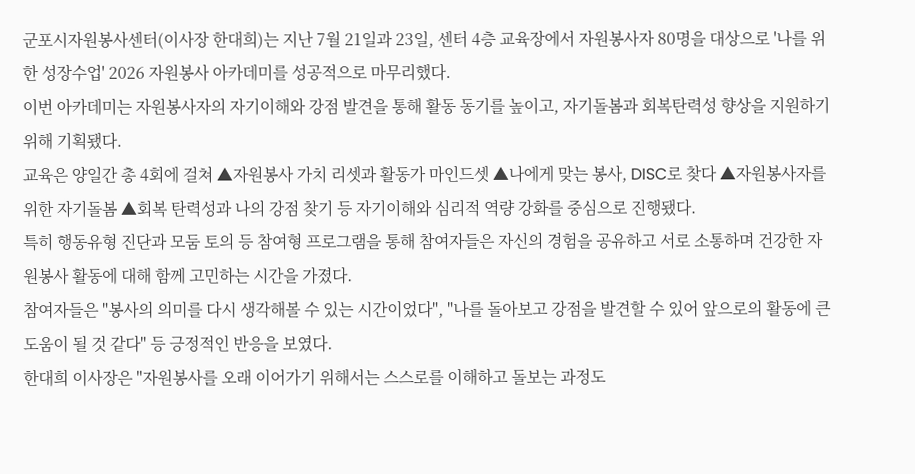군포시자원봉사센터(이사장 한대희)는 지난 7월 21일과 23일, 센터 4층 교육장에서 자원봉사자 80명을 대상으로 '나를 위한 성장수업' 2026 자원봉사 아카데미를 성공적으로 마무리했다.
이번 아카데미는 자원봉사자의 자기이해와 강점 발견을 통해 활동 동기를 높이고, 자기돌봄과 회복탄력성 향상을 지원하기 위해 기획됐다.
교육은 양일간 총 4회에 걸쳐 ▲자원봉사 가치 리셋과 활동가 마인드셋 ▲나에게 맞는 봉사, DISC로 찾다 ▲자원봉사자를 위한 자기돌봄 ▲회복 탄력성과 나의 강점 찾기 등 자기이해와 심리적 역량 강화를 중심으로 진행됐다.
특히 행동유형 진단과 모둠 토의 등 참여형 프로그램을 통해 참여자들은 자신의 경험을 공유하고 서로 소통하며 건강한 자원봉사 활동에 대해 함께 고민하는 시간을 가졌다.
참여자들은 "봉사의 의미를 다시 생각해볼 수 있는 시간이었다", "나를 돌아보고 강점을 발견할 수 있어 앞으로의 활동에 큰 도움이 될 것 같다" 등 긍정적인 반응을 보였다.
한대희 이사장은 "자원봉사를 오래 이어가기 위해서는 스스로를 이해하고 돌보는 과정도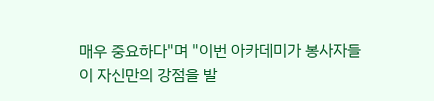매우 중요하다"며 "이번 아카데미가 봉사자들이 자신만의 강점을 발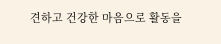견하고 건강한 마음으로 활동을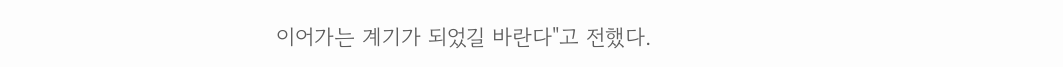이어가는 계기가 되었길 바란다"고 전했다.